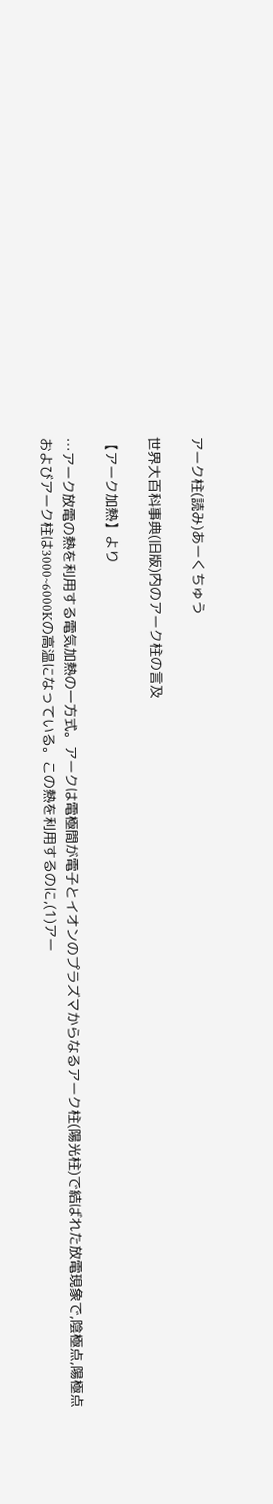アーク柱(読み)あーくちゅう

世界大百科事典(旧版)内のアーク柱の言及

【アーク加熱】より

…アーク放電の熱を利用する電気加熱の一方式。アークは電極間が電子とイオンのプラズマからなるアーク柱(陽光柱)で結ばれた放電現象で,陰極点,陽極点およびアーク柱は3000~6000Kの高温になっている。この熱を利用するのに,(1)アー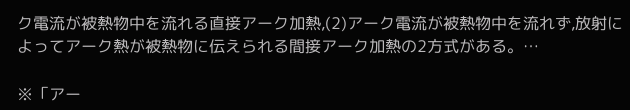ク電流が被熱物中を流れる直接アーク加熱,(2)アーク電流が被熱物中を流れず,放射によってアーク熱が被熱物に伝えられる間接アーク加熱の2方式がある。…

※「アー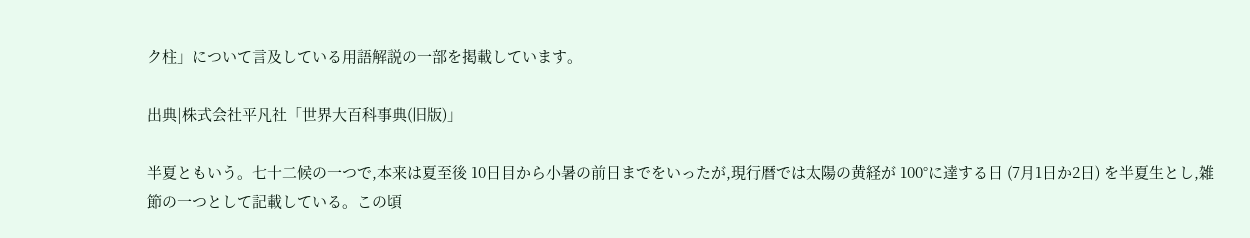ク柱」について言及している用語解説の一部を掲載しています。

出典|株式会社平凡社「世界大百科事典(旧版)」

半夏ともいう。七十二候の一つで,本来は夏至後 10日目から小暑の前日までをいったが,現行暦では太陽の黄経が 100°に達する日 (7月1日か2日) を半夏生とし,雑節の一つとして記載している。この頃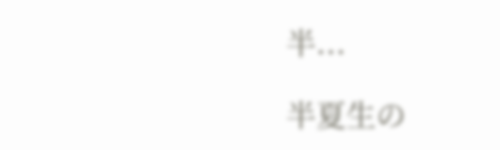半...

半夏生の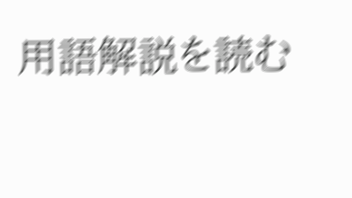用語解説を読む